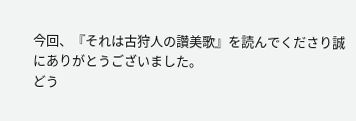今回、『それは古狩人の讚美歌』を読んでくださり誠にありがとうございました。
どう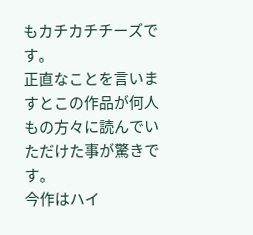もカチカチチーズです。
正直なことを言いますとこの作品が何人もの方々に読んでいただけた事が驚きです。
今作はハイ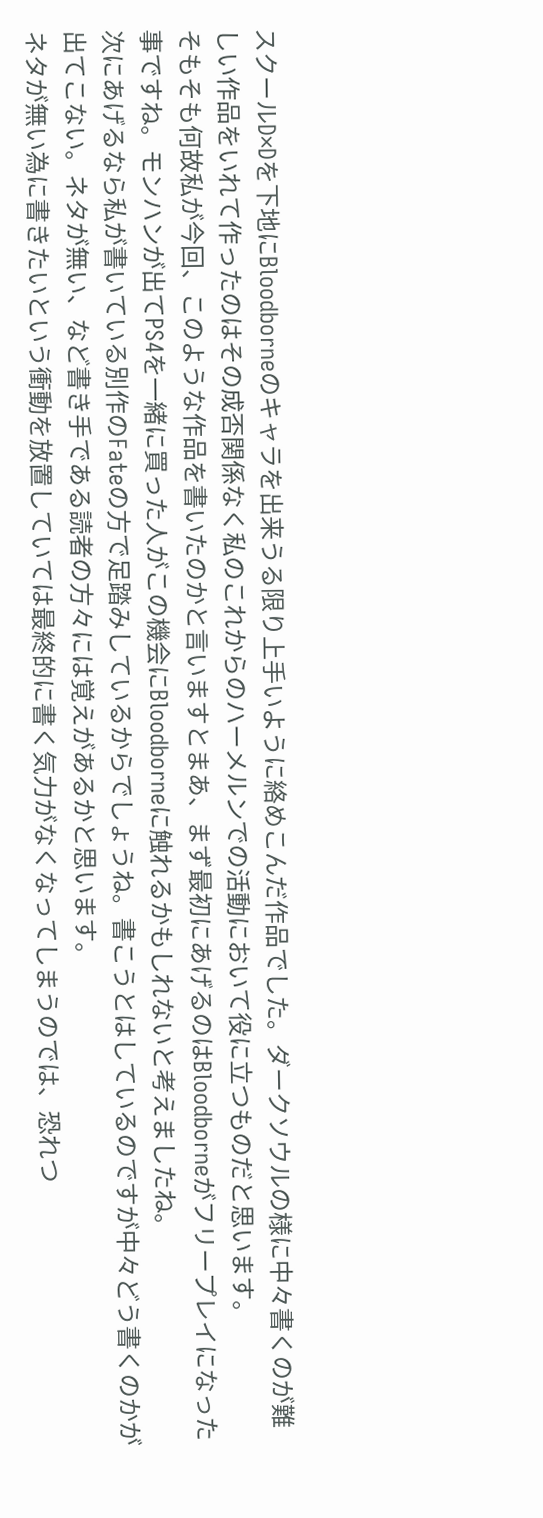スクールD×Dを下地にBloodborneのキャラを出来うる限り上手いように絡めこんだ作品でした。ダークソウルの様に中々書くのが難しい作品をいれて作ったのはその成否関係なく私のこれからのハーメルンでの活動において役に立つものだと思います。
そもそも何故私が今回、このような作品を書いたのかと言いますとまあ、まず最初にあげるのはBloodborneがフリープレイになった事ですね。モンハンが出てPS4を一緒に買った人がこの機会にBloodborneに触れるかもしれないと考えましたね。
次にあげるなら私が書いている別作のFateの方で足踏みしているからでしょうね。書こうとはしているのですが中々どう書くのかが出てこない。ネタが無い、など書き手である読者の方々には覚えがあるかと思います。
ネタが無い為に書きたいという衝動を放置していては最終的に書く気力がなくなってしまうのでは、恐れつ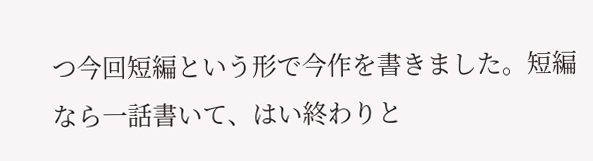つ今回短編という形で今作を書きました。短編なら一話書いて、はい終わりと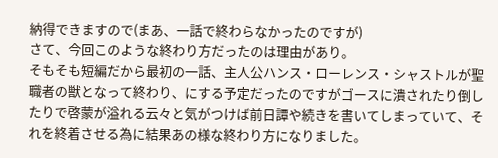納得できますので(まあ、一話で終わらなかったのですが)
さて、今回このような終わり方だったのは理由があり。
そもそも短編だから最初の一話、主人公ハンス・ローレンス・シャストルが聖職者の獣となって終わり、にする予定だったのですがゴースに潰されたり倒したりで啓蒙が溢れる云々と気がつけば前日譚や続きを書いてしまっていて、それを終着させる為に結果あの様な終わり方になりました。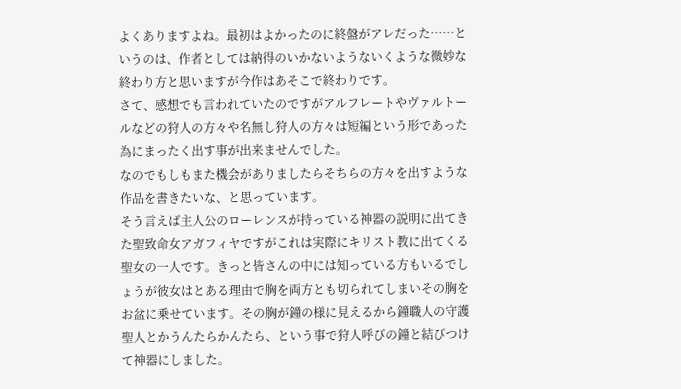よくありますよね。最初はよかったのに終盤がアレだった……というのは、作者としては納得のいかないようないくような微妙な終わり方と思いますが今作はあそこで終わりです。
さて、感想でも言われていたのですがアルフレートやヴァルトールなどの狩人の方々や名無し狩人の方々は短編という形であった為にまったく出す事が出来ませんでした。
なのでもしもまた機会がありましたらそちらの方々を出すような作品を書きたいな、と思っています。
そう言えば主人公のローレンスが持っている神器の説明に出てきた聖致命女アガフィヤですがこれは実際にキリスト教に出てくる聖女の一人です。きっと皆さんの中には知っている方もいるでしょうが彼女はとある理由で胸を両方とも切られてしまいその胸をお盆に乗せています。その胸が鐘の様に見えるから鐘職人の守護聖人とかうんたらかんたら、という事で狩人呼びの鐘と結びつけて神器にしました。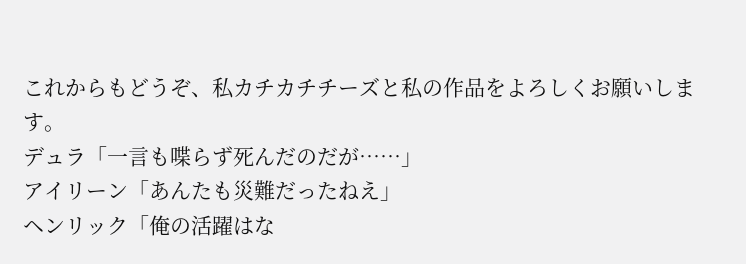これからもどうぞ、私カチカチチーズと私の作品をよろしくお願いします。
デュラ「一言も喋らず死んだのだが……」
アイリーン「あんたも災難だったねえ」
ヘンリック「俺の活躍はな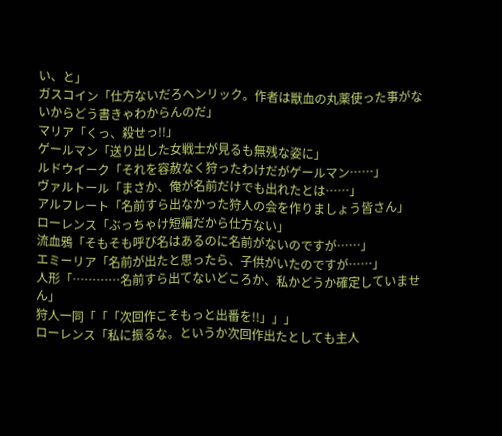い、と」
ガスコイン「仕方ないだろヘンリック。作者は獣血の丸薬使った事がないからどう書きゃわからんのだ」
マリア「くっ、殺せっ!!」
ゲールマン「送り出した女戦士が見るも無残な姿に」
ルドウイーク「それを容赦なく狩ったわけだがゲールマン……」
ヴァルトール「まさか、俺が名前だけでも出れたとは……」
アルフレート「名前すら出なかった狩人の会を作りましょう皆さん」
ローレンス「ぶっちゃけ短編だから仕方ない」
流血鴉「そもそも呼び名はあるのに名前がないのですが……」
エミーリア「名前が出たと思ったら、子供がいたのですが……」
人形「…………名前すら出てないどころか、私かどうか確定していません」
狩人一同「「「次回作こそもっと出番を!!」」」
ローレンス「私に振るな。というか次回作出たとしても主人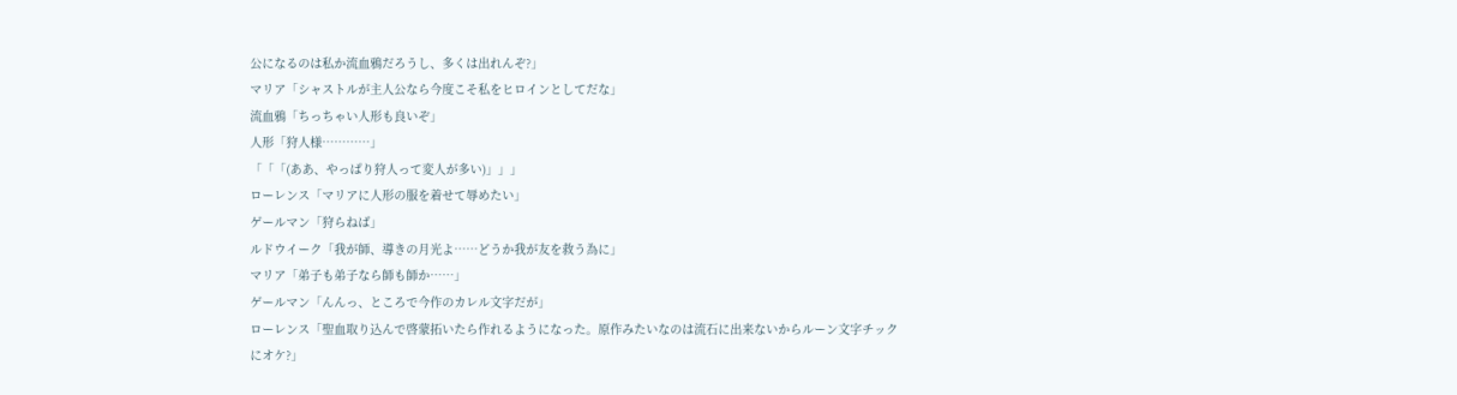公になるのは私か流血鴉だろうし、多くは出れんぞ?」
マリア「シャストルが主人公なら今度こそ私をヒロインとしてだな」
流血鴉「ちっちゃい人形も良いぞ」
人形「狩人様…………」
「「「(ああ、やっぱり狩人って変人が多い)」」」
ローレンス「マリアに人形の服を着せて辱めたい」
ゲールマン「狩らねば」
ルドウイーク「我が師、導きの月光よ……どうか我が友を救う為に」
マリア「弟子も弟子なら師も師か……」
ゲールマン「んんっ、ところで今作のカレル文字だが」
ローレンス「聖血取り込んで啓蒙拓いたら作れるようになった。原作みたいなのは流石に出来ないからルーン文字チックにオケ?」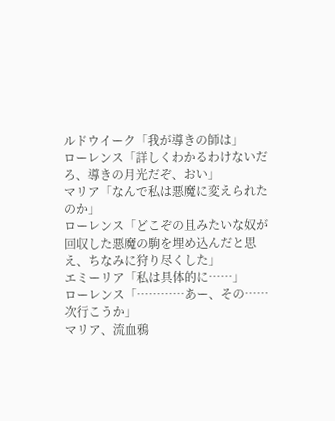ルドウイーク「我が導きの師は」
ローレンス「詳しくわかるわけないだろ、導きの月光だぞ、おい」
マリア「なんで私は悪魔に変えられたのか」
ローレンス「どこぞの且みたいな奴が回収した悪魔の駒を埋め込んだと思え、ちなみに狩り尽くした」
エミーリア「私は具体的に……」
ローレンス「…………あー、その……次行こうか」
マリア、流血鴉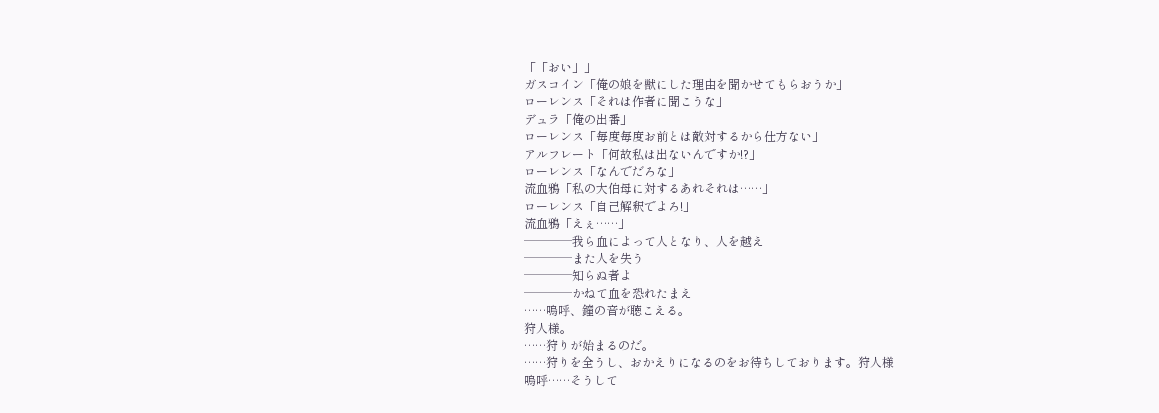「「おい」」
ガスコイン「俺の娘を獣にした理由を聞かせてもらおうか」
ローレンス「それは作者に聞こうな」
デュラ「俺の出番」
ローレンス「毎度毎度お前とは敵対するから仕方ない」
アルフレート「何故私は出ないんですか!?」
ローレンス「なんでだろな」
流血鴉「私の大伯母に対するあれそれは……」
ローレンス「自己解釈でよろ!」
流血鴉「えぇ……」
────我ら血によって人となり、人を越え
────また人を失う
────知らぬ者よ
────かねて血を恐れたまえ
……嗚呼、鐘の音が聴こえる。
狩人様。
……狩りが始まるのだ。
……狩りを全うし、おかえりになるのをお待ちしております。狩人様
嗚呼……そうして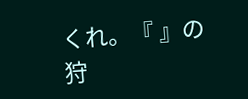くれ。『 』の狩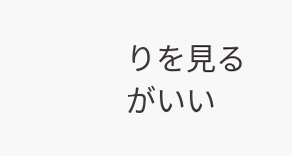りを見るがいい